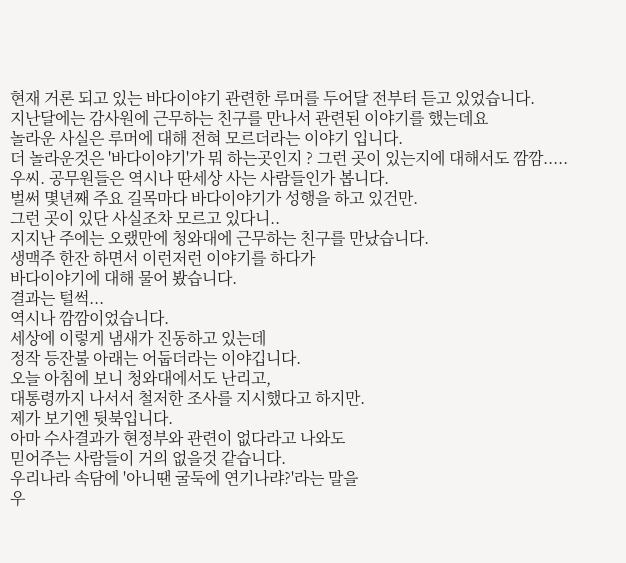현재 거론 되고 있는 바다이야기 관련한 루머를 두어달 전부터 듣고 있었습니다.
지난달에는 감사원에 근무하는 친구를 만나서 관련된 이야기를 했는데요
놀라운 사실은 루머에 대해 전혀 모르더라는 이야기 입니다.
더 놀라운것은 '바다이야기'가 뭐 하는곳인지 ? 그런 곳이 있는지에 대해서도 깜깜.....
우씨. 공무원들은 역시나 딴세상 사는 사람들인가 봅니다.
벌써 몇년째 주요 길목마다 바다이야기가 성행을 하고 있건만.
그런 곳이 있단 사실조차 모르고 있다니..
지지난 주에는 오랬만에 청와대에 근무하는 친구를 만났습니다.
생맥주 한잔 하면서 이런저런 이야기를 하다가
바다이야기에 대해 물어 봤습니다.
결과는 털썩...
역시나 깜깜이었습니다.
세상에 이렇게 냄새가 진동하고 있는데
정작 등잔불 아래는 어둡더라는 이야깁니다.
오늘 아침에 보니 청와대에서도 난리고,
대통령까지 나서서 철저한 조사를 지시했다고 하지만.
제가 보기엔 뒷북입니다.
아마 수사결과가 현정부와 관련이 없다라고 나와도
믿어주는 사람들이 거의 없을것 같습니다.
우리나라 속담에 '아니땐 굴둑에 연기나랴?'라는 말을
우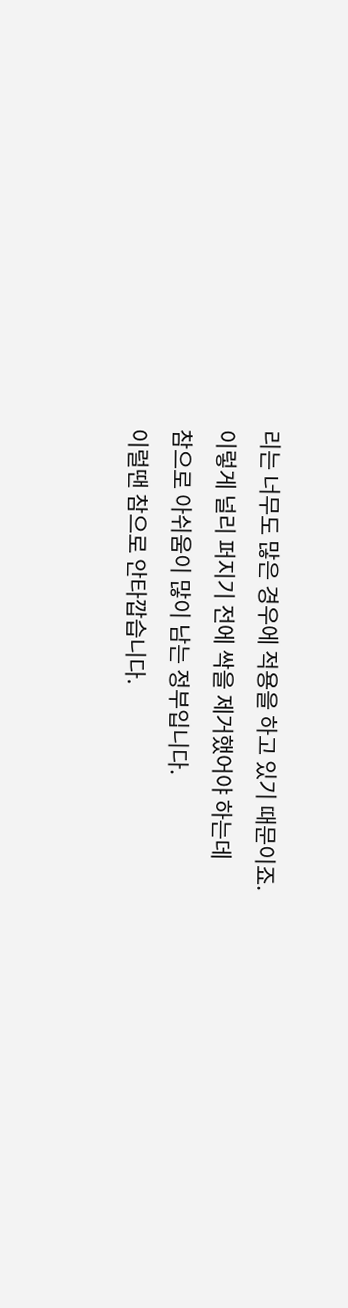리는 너무도 많은 경우에 적용을 하고 있기 때문이죠.
이렇게 널리 퍼지기 전에 싹을 제거했어야 하는데
참으로 아쉬움이 많이 남는 정부입니다.
이럴땐 참으로 안타깝습니다.